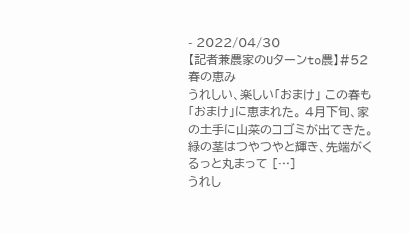- 2022/04/30
【記者兼農家のUターンto農】#52 春の恵み
うれしい、楽しい「おまけ」 この春も「おまけ」に恵まれた。 4月下旬、家の土手に山菜のコゴミが出てきた。緑の茎はつやつやと輝き、先端がくるっと丸まって […]
うれし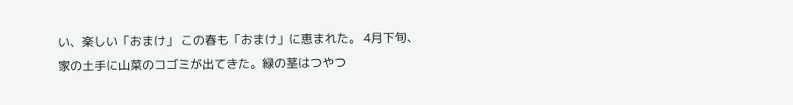い、楽しい「おまけ」 この春も「おまけ」に恵まれた。 4月下旬、家の土手に山菜のコゴミが出てきた。緑の茎はつやつ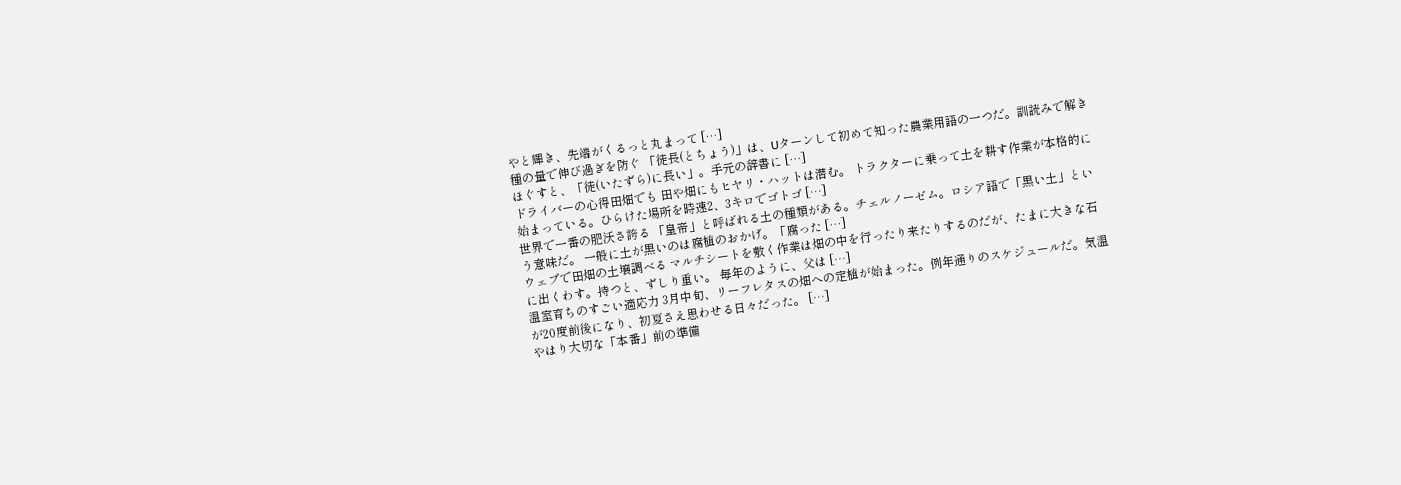やと輝き、先端がくるっと丸まって […]
種の量で伸び過ぎを防ぐ 「徒長(とちょう)」は、Uターンして初めて知った農業用語の一つだ。訓読みで解きほぐすと、「徒(いたずら)に長い」。手元の辞書に […]
ドライバーの心得田畑でも 田や畑にもヒヤリ・ハットは潜む。 トラクターに乗って土を耕す作業が本格的に始まっている。ひらけた場所を時速2、3キロでゴトゴ […]
世界で一番の肥沃さ誇る 「皇帝」と呼ばれる土の種類がある。チェルノーゼム。ロシア語で「黒い土」という意味だ。 一般に土が黒いのは腐植のおかげ。「腐った […]
ウェブで田畑の土壌調べる マルチシートを敷く作業は畑の中を行ったり来たりするのだが、たまに大きな石に出くわす。持つと、ずしり重い。 毎年のように、父は […]
温室育ちのすごい適応力 3月中旬、リーフレタスの畑への定植が始まった。例年通りのスケジュールだ。気温が20度前後になり、初夏さえ思わせる日々だった。 […]
やはり大切な「本番」前の準備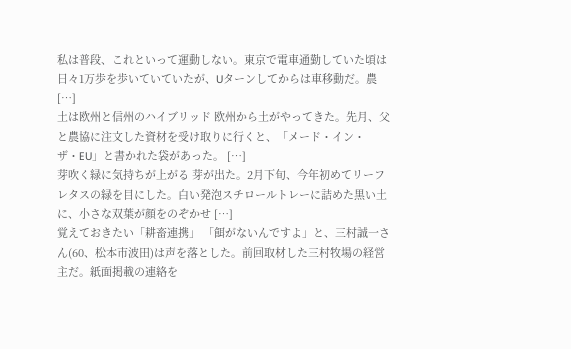私は普段、これといって運動しない。東京で電車通勤していた頃は日々1万歩を歩いていていたが、Uターンしてからは車移動だ。農 […]
土は欧州と信州のハイブリッド 欧州から土がやってきた。先月、父と農協に注文した資材を受け取りに行くと、「メード・イン・ザ・EU」と書かれた袋があった。 […]
芽吹く緑に気持ちが上がる 芽が出た。2月下旬、今年初めてリーフレタスの緑を目にした。白い発泡スチロールトレーに詰めた黒い土に、小さな双葉が顔をのぞかせ […]
覚えておきたい「耕畜連携」 「餌がないんですよ」と、三村誠一さん(60、松本市波田)は声を落とした。前回取材した三村牧場の経営主だ。紙面掲載の連絡を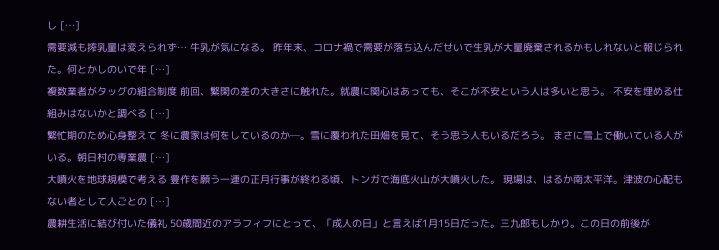し […]
需要減も搾乳量は変えられず… 牛乳が気になる。 昨年末、コロナ禍で需要が落ち込んだせいで生乳が大量廃棄されるかもしれないと報じられた。何とかしのいで年 […]
複数業者がタッグの組合制度 前回、繁閑の差の大きさに触れた。就農に関心はあっても、そこが不安という人は多いと思う。 不安を埋める仕組みはないかと調べる […]
繁忙期のため心身整えて 冬に農家は何をしているのか─。雪に覆われた田畑を見て、そう思う人もいるだろう。 まさに雪上で働いている人がいる。朝日村の専業農 […]
大噴火を地球規模で考える 豊作を願う一連の正月行事が終わる頃、トンガで海底火山が大噴火した。 現場は、はるか南太平洋。津波の心配もない者として人ごとの […]
農耕生活に結び付いた儀礼 50歳間近のアラフィフにとって、「成人の日」と言えば1月15日だった。三九郎もしかり。この日の前後が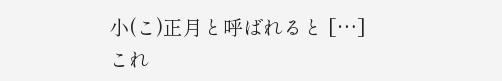小(こ)正月と呼ばれると […]
これ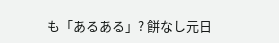も「あるある」? 餅なし元日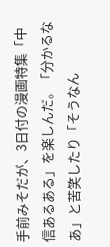手前みそだが、3日付の漫画特集「中信あるある」を楽しんだ。「分かるなあ」と苦笑したり「そうなん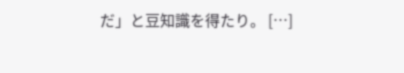だ」と豆知識を得たり。 […]